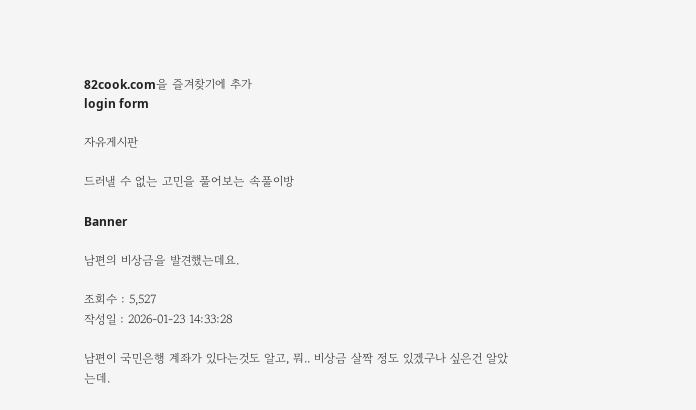82cook.com을 즐겨찾기에 추가
login form

자유게시판

드러낼 수 없는 고민을 풀어보는 속풀이방

Banner

남편의 비상금을 발견했는데요.

조회수 : 5,527
작성일 : 2026-01-23 14:33:28

남편이 국민은행 계좌가 있다는것도 알고, 뭐.. 비상금 살짝 정도 있겠구나 싶은건 알았는데.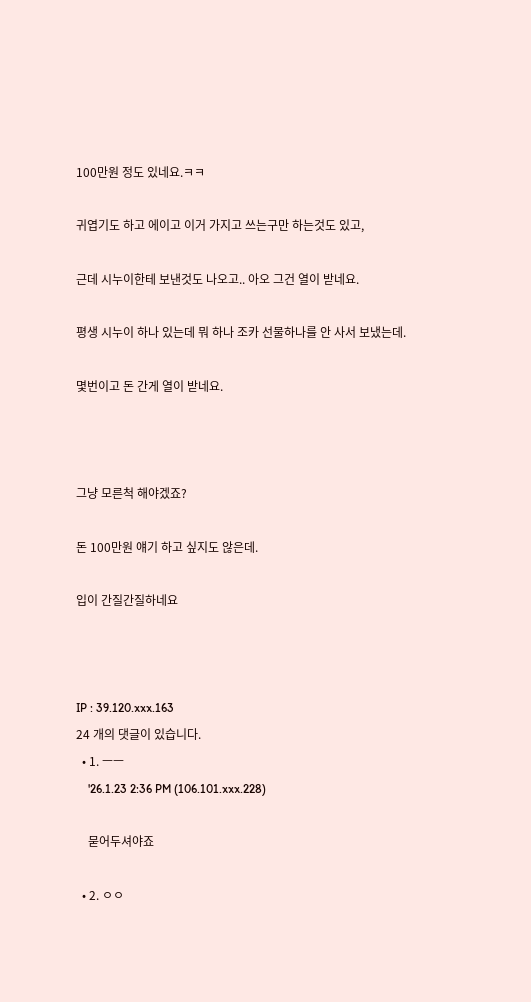100만원 정도 있네요.ㅋㅋ

귀엽기도 하고 에이고 이거 가지고 쓰는구만 하는것도 있고,

근데 시누이한테 보낸것도 나오고.. 아오 그건 열이 받네요.

평생 시누이 하나 있는데 뭐 하나 조카 선물하나를 안 사서 보냈는데.

몇번이고 돈 간게 열이 받네요.



그냥 모른척 해야겠죠?

돈 100만원 얘기 하고 싶지도 않은데.

입이 간질간질하네요



IP : 39.120.xxx.163
24 개의 댓글이 있습니다.
  • 1. ㅡㅡ
    '26.1.23 2:36 PM (106.101.xxx.228)

    묻어두셔야죠

  • 2. ㅇㅇ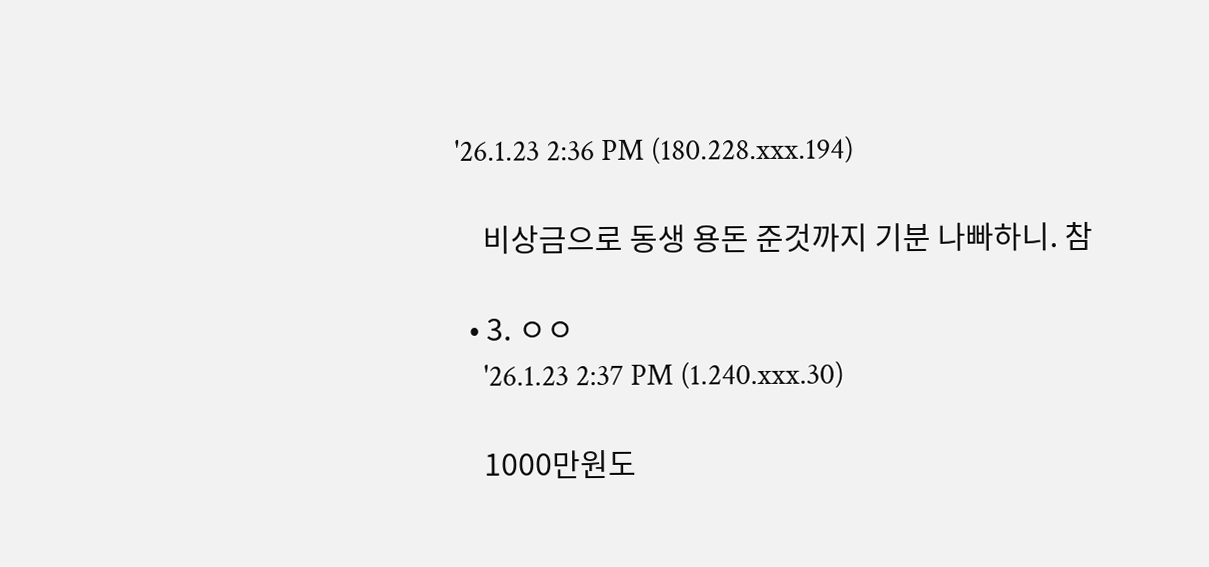'26.1.23 2:36 PM (180.228.xxx.194)

    비상금으로 동생 용돈 준것까지 기분 나빠하니. 참

  • 3. ㅇㅇ
    '26.1.23 2:37 PM (1.240.xxx.30)

    1000만원도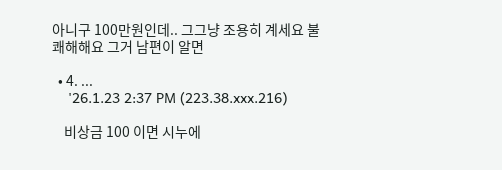아니구 100만원인데.. 그그냥 조용히 계세요 불쾌해해요 그거 남편이 알면

  • 4. ...
    '26.1.23 2:37 PM (223.38.xxx.216)

    비상금 100 이면 시누에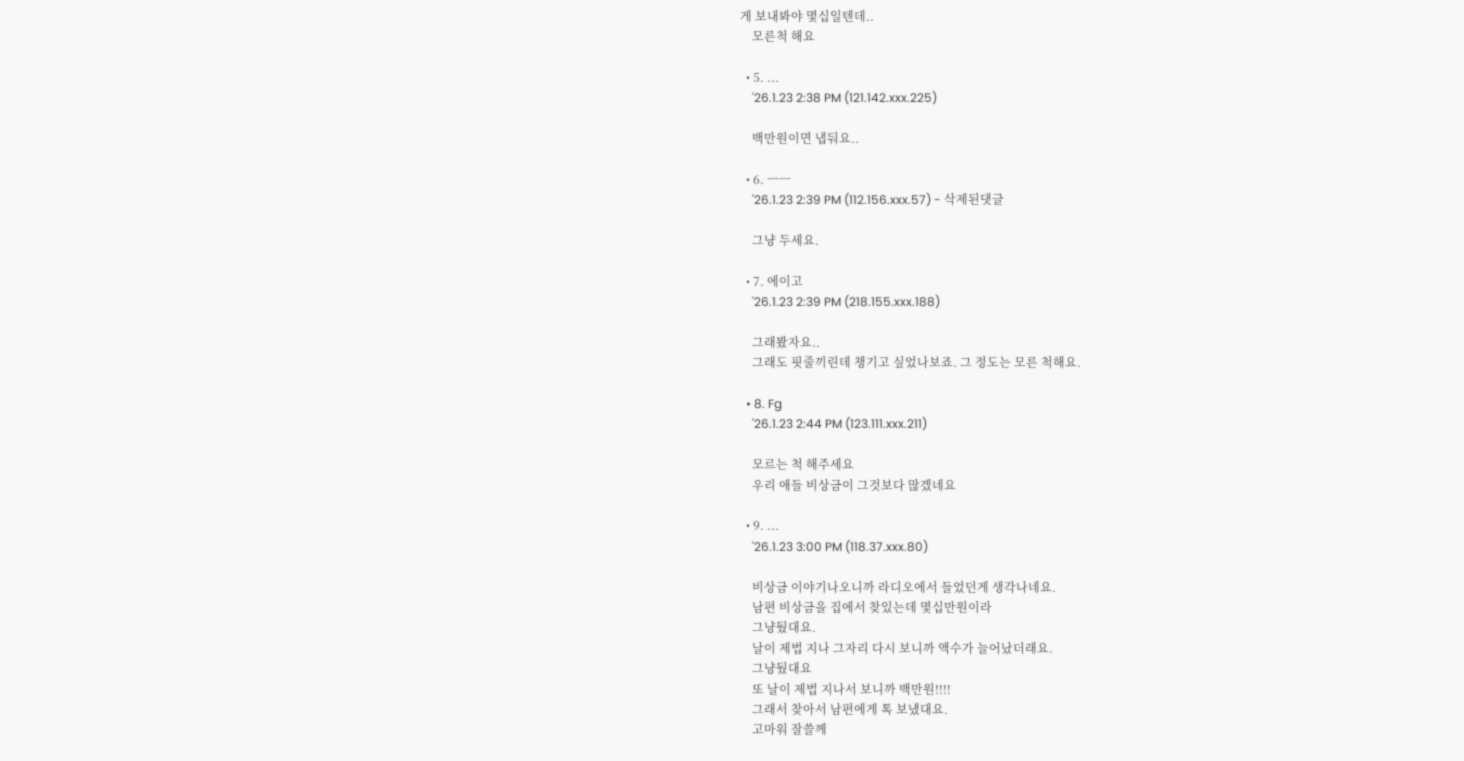게 보내봐야 몇십일텐데..
    모른척 해요

  • 5. ...
    '26.1.23 2:38 PM (121.142.xxx.225)

    백만원이면 냅둬요..

  • 6. ㅡㅡ
    '26.1.23 2:39 PM (112.156.xxx.57) - 삭제된댓글

    그냥 두세요.

  • 7. 에이고
    '26.1.23 2:39 PM (218.155.xxx.188)

    그래봤자요..
    그래도 핏줄끼린데 챙기고 싶었나보죠. 그 정도는 모른 척해요.

  • 8. Fg
    '26.1.23 2:44 PM (123.111.xxx.211)

    모르는 척 해주세요
    우리 애들 비상금이 그것보다 많겠네요

  • 9. ...
    '26.1.23 3:00 PM (118.37.xxx.80)

    비상금 이야기나오니까 라디오에서 들었던게 생각나네요.
    남편 비상금을 집에서 찾있는데 몇십만원이라
    그냥뒀대요.
    날이 제법 지나 그자리 다시 보니까 액수가 늘어났더래요.
    그냥뒀대요
    또 날이 제법 지나서 보니까 백만원!!!!
    그래서 찾아서 남편에게 톡 보냈대요.
    고마워 잘쓸께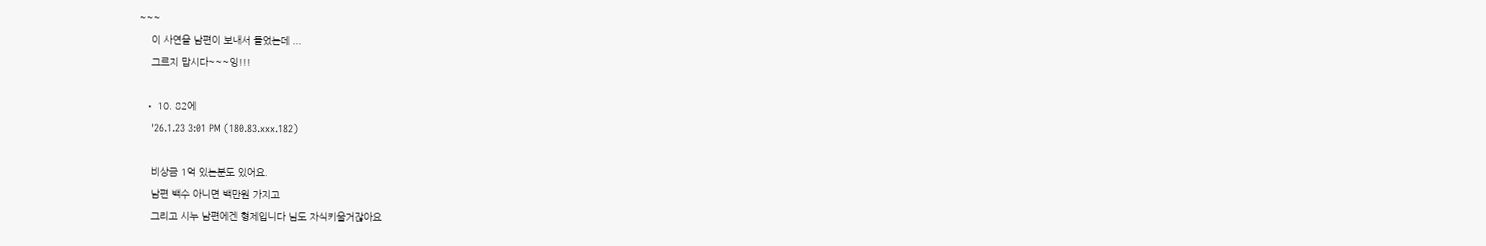~~~
    이 사연을 남편이 보내서 들었는데 ...
    그르지 맙시다~~~잉!!!

  • 10. 82에
    '26.1.23 3:01 PM (180.83.xxx.182)

    비상금 1억 있는분도 있어요.
    남편 백수 아니면 백만원 가지고
    그리고 시누 남편에겐 형제입니다 님도 자식키울거잖아요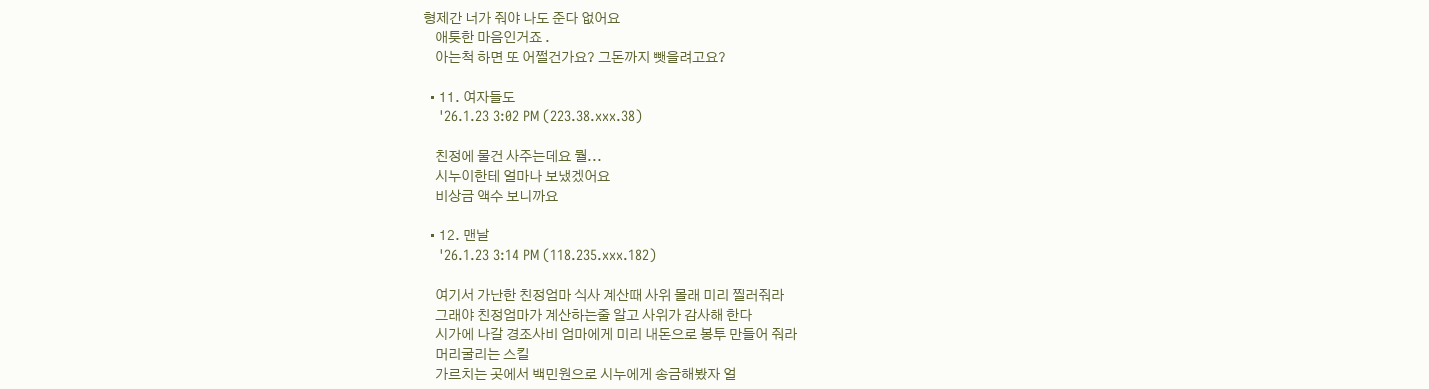형제간 너가 줘야 나도 준다 없어요
    애틋한 마음인거죠 .
    아는척 하면 또 어쩔건가요? 그돈까지 뺏을려고요?

  • 11. 여자들도
    '26.1.23 3:02 PM (223.38.xxx.38)

    친정에 물건 사주는데요 뭘...
    시누이한테 얼마나 보냈겠어요
    비상금 액수 보니까요

  • 12. 맨날
    '26.1.23 3:14 PM (118.235.xxx.182)

    여기서 가난한 친정엄마 식사 계산때 사위 몰래 미리 찔러줘라
    그래야 친정엄마가 계산하는줄 알고 사위가 감사해 한다
    시가에 나갈 경조사비 엄마에게 미리 내돈으로 봉투 만들어 줘라
    머리굴리는 스킬
    가르치는 곳에서 백민원으로 시누에게 송금해봤자 얼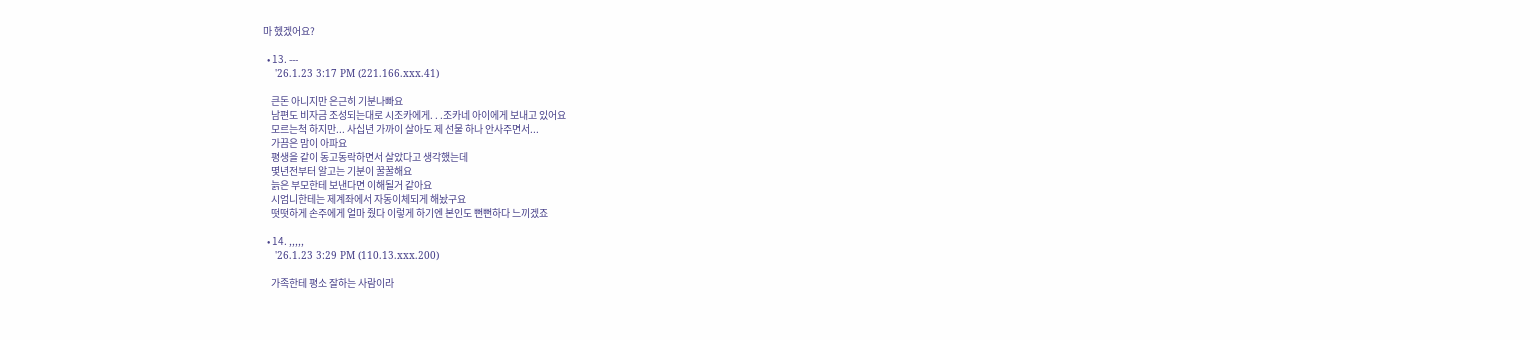마 헸겠어요?

  • 13. ---
    '26.1.23 3:17 PM (221.166.xxx.41)

    큰돈 아니지만 은근히 기분나빠요
    남편도 비자금 조성되는대로 시조카에게. . .조카네 아이에게 보내고 있어요
    모르는척 하지만... 사십년 가까이 살아도 제 선물 하나 안사주면서...
    가끔은 맘이 아파요
    평생을 같이 동고동락하면서 살았다고 생각했는데
    몇년전부터 알고는 기분이 꿀꿀해요
    늙은 부모한테 보낸다면 이해될거 같아요
    시엄니한테는 제계좌에서 자동이체되게 해놨구요
    떳떳하게 손주에게 얼마 줬다 이렇게 하기엔 본인도 뻔뻔하다 느끼겠죠

  • 14. ,,,,,
    '26.1.23 3:29 PM (110.13.xxx.200)

    가족한테 평소 잘하는 사람이라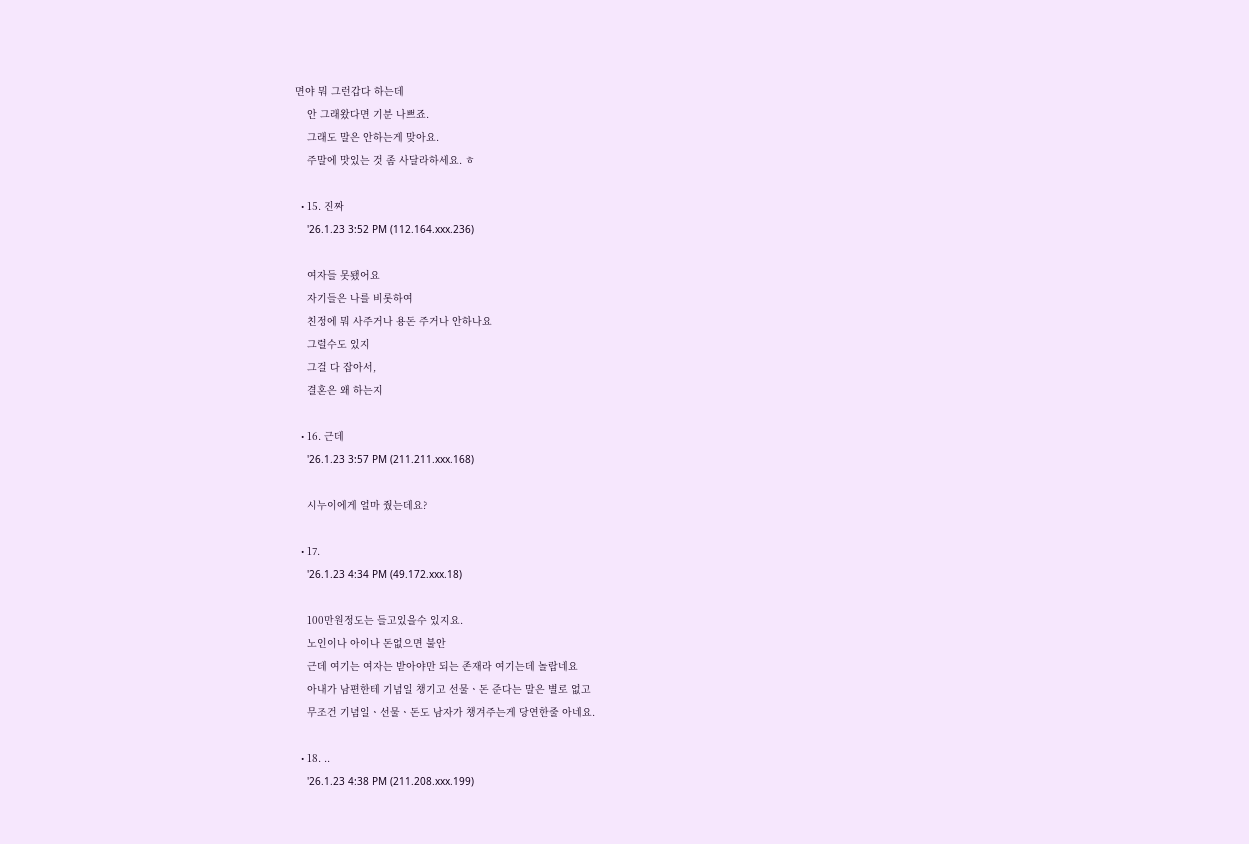면야 뭐 그런갑다 하는데
    안 그래왔다면 기분 나쁘죠.
    그래도 말은 안하는게 맞아요.
    주말에 맛있는 것 좀 사달라하세요. ㅎ

  • 15. 진짜
    '26.1.23 3:52 PM (112.164.xxx.236)

    여자들 못됐어요
    자기들은 나를 비롯하여
    친정에 뭐 사주거나 용돈 주거나 안하나요
    그럴수도 있지
    그걸 다 잡아서,
    결혼은 왜 하는지

  • 16. 근데
    '26.1.23 3:57 PM (211.211.xxx.168)

    시누이에게 얼마 줬는데요?

  • 17.
    '26.1.23 4:34 PM (49.172.xxx.18)

    100만원정도는 들고있을수 있지요.
    노인이나 아이나 돈없으면 불안
    근데 여기는 여자는 받아야만 되는 존재라 여기는데 놀랍네요
    아내가 남편한테 기념일 챙기고 선물ㆍ돈 준다는 말은 별로 없고
    무조건 기념일ㆍ선물ㆍ돈도 남자가 챙겨주는게 당연한줄 아네요.

  • 18. ..
    '26.1.23 4:38 PM (211.208.xxx.199)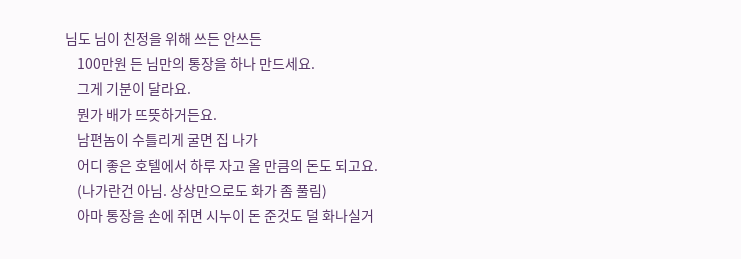님도 님이 친정을 위해 쓰든 안쓰든
    100만원 든 님만의 통장을 하나 만드세요.
    그게 기분이 달라요.
    뭔가 배가 뜨뜻하거든요.
    남편놈이 수틀리게 굴면 집 나가
    어디 좋은 호텔에서 하루 자고 올 만큼의 돈도 되고요.
    (나가란건 아님. 상상만으로도 화가 좀 풀림)
    아마 통장을 손에 쥐면 시누이 돈 준것도 덜 화나실거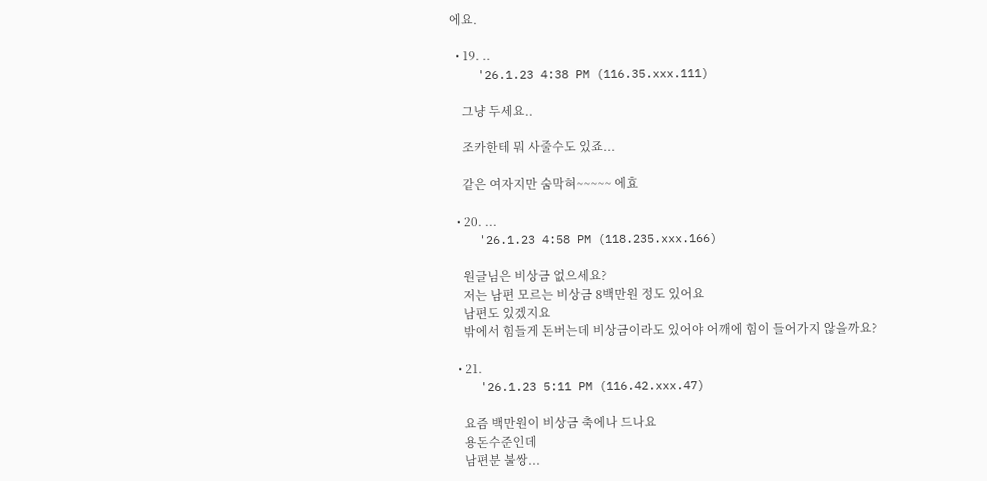에요.

  • 19. ..
    '26.1.23 4:38 PM (116.35.xxx.111)

    그냥 두세요..

    조카한테 뭐 사줄수도 있죠...

    같은 여자지만 숨막혀~~~~~ 에효

  • 20. ...
    '26.1.23 4:58 PM (118.235.xxx.166)

    원글님은 비상금 없으세요?
    저는 남편 모르는 비상금 8백만원 정도 있어요
    남편도 있겠지요
    밖에서 힘들게 돈버는데 비상금이라도 있어야 어깨에 힘이 들어가지 않을까요?

  • 21.
    '26.1.23 5:11 PM (116.42.xxx.47)

    요즘 백만원이 비상금 축에나 드나요
    용돈수준인데
    남편분 불쌍...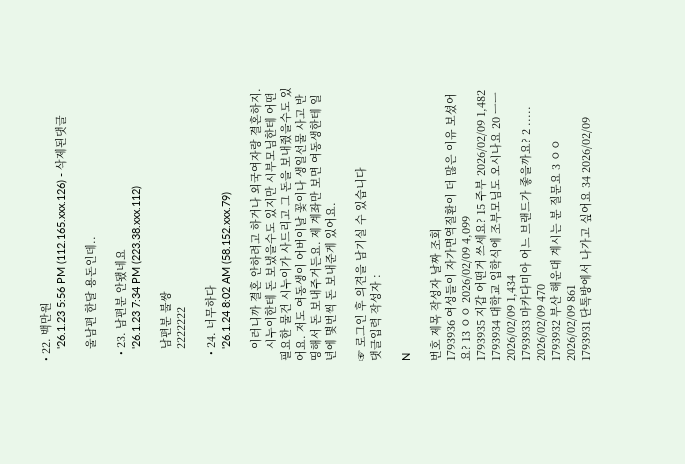• 22. 백만원
    '26.1.23 5:56 PM (112.165.xxx.126) - 삭제된댓글

    울남편 한달 용돈인데..

  • 23. 남편분 안됐네요
    '26.1.23 7:34 PM (223.38.xxx.112)

    남편분 불쌍
    2222222

  • 24. 너무하다
    '26.1.24 8:02 AM (58.152.xxx.79)

    이러니까 결혼 안하려고 하거나 외국여자랑 결혼하지.
    시누이한테 돈 보냈을수도 있지만 시부모님한테 어떤 필요한 물건 시누이가 사드리고 그 돈을 보내줬을수도 있어요. 저도 여동생이 어버이날 꽃이나 생일선물 사고 반띵해서 돈 보내주거든요. 제 계좌만 보면 여동생한테 일년에 몇번씩 돈 보내준게 있어요.

☞ 로그인 후 의견을 남기실 수 있습니다
댓글입력 작성자 :

N

번호 제목 작성자 날짜 조회
1793936 여성들이 자가면역질환이 더 많은 이유 보셨어요? 13 ㅇㅇ 2026/02/09 4,099
1793935 지갑 어떤거 쓰세요? 15 주부 2026/02/09 1,482
1793934 대학교 입학식에 조부모님도 오시나요 20 ㅡㅡ 2026/02/09 1,434
1793933 마카다미아 어느 브랜드가 좋을까요? 2 ..... 2026/02/09 470
1793932 부산 해운대 계시는 분 질문요 3 ㅇㅇ 2026/02/09 861
1793931 단톡방에서 나가고 싶어요 34 2026/02/09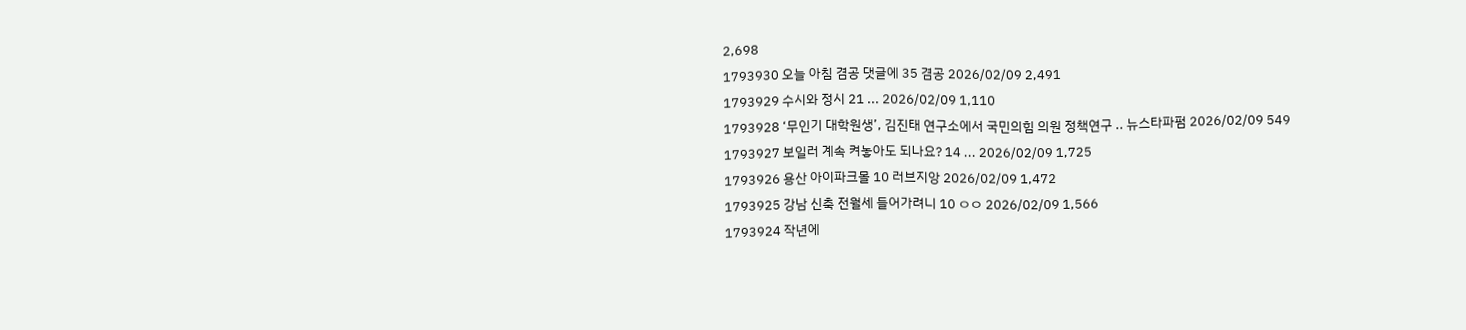2,698
1793930 오늘 아침 겸공 댓글에 35 겸공 2026/02/09 2,491
1793929 수시와 정시 21 ... 2026/02/09 1,110
1793928 ‘무인기 대학원생’, 김진태 연구소에서 국민의힘 의원 정책연구 .. 뉴스타파펌 2026/02/09 549
1793927 보일러 계속 켜놓아도 되나요? 14 ... 2026/02/09 1,725
1793926 용산 아이파크몰 10 러브지앙 2026/02/09 1,472
1793925 강남 신축 전월세 들어가려니 10 ㅇㅇ 2026/02/09 1,566
1793924 작년에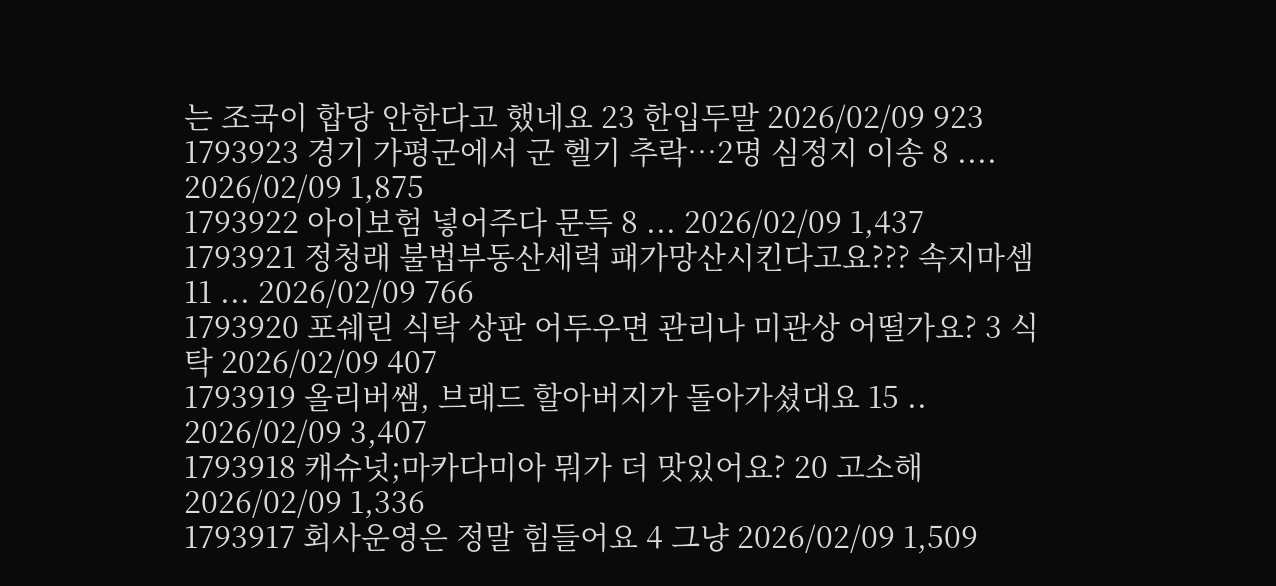는 조국이 합당 안한다고 했네요 23 한입두말 2026/02/09 923
1793923 경기 가평군에서 군 헬기 추락…2명 심정지 이송 8 .... 2026/02/09 1,875
1793922 아이보험 넣어주다 문득 8 ... 2026/02/09 1,437
1793921 정청래 불법부동산세력 패가망산시킨다고요??? 속지마셈 11 ... 2026/02/09 766
1793920 포쉐린 식탁 상판 어두우면 관리나 미관상 어떨가요? 3 식탁 2026/02/09 407
1793919 올리버쌤, 브래드 할아버지가 돌아가셨대요 15 .. 2026/02/09 3,407
1793918 캐슈넛;마카다미아 뭐가 더 맛있어요? 20 고소해 2026/02/09 1,336
1793917 회사운영은 정말 힘들어요 4 그냥 2026/02/09 1,509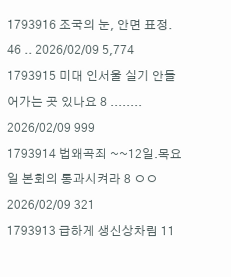1793916 조국의 눈, 안면 표정. 46 .. 2026/02/09 5,774
1793915 미대 인서울 실기 안들어가는 곳 있나요 8 ........ 2026/02/09 999
1793914 법왜곡죄 ~~12일.목요일 본회의 통과시켜라 8 ㅇㅇ 2026/02/09 321
1793913 급하게 생신상차림 11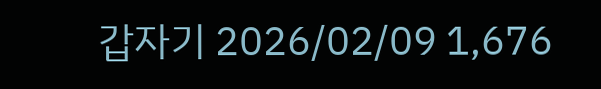갑자기 2026/02/09 1,676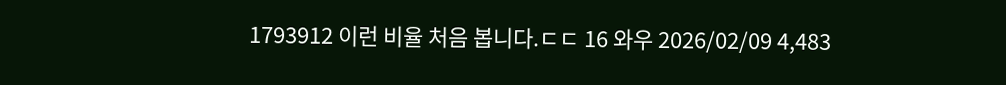1793912 이런 비율 처음 봅니다.ㄷㄷ 16 와우 2026/02/09 4,483